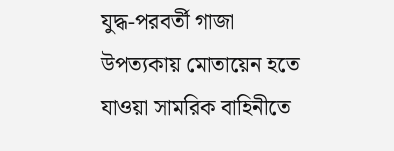যুদ্ধ-পরবর্তী গাজা উপত্যকায় মোতায়েন হতে যাওয়া সামরিক বাহিনীতে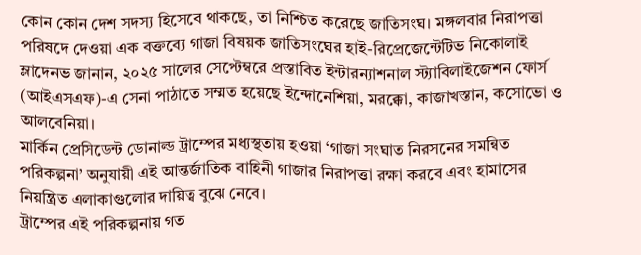কোন কোন দেশ সদস্য হিসেবে থাকছে, তা নিশ্চিত করেছে জাতিসংঘ। মঙ্গলবার নিরাপত্তা পরিষদে দেওয়া এক বক্তব্যে গাজা বিষয়ক জাতিসংঘের হাই-রিপ্রেজেন্টেটিভ নিকোলাই ম্লাদেনভ জানান, ২০২৫ সালের সেপ্টেম্বরে প্রস্তাবিত ইন্টারন্যাশনাল স্ট্যাবিলাইজেশন ফোর্স (আইএসএফ)-এ সেনা পাঠাতে সম্মত হয়েছে ইন্দোনেশিয়া, মরক্কো, কাজাখস্তান, কসোভো ও আলবেনিয়া।
মার্কিন প্রেসিডেন্ট ডোনাল্ড ট্রাম্পের মধ্যস্থতায় হওয়া ‘গাজা সংঘাত নিরসনের সমন্বিত পরিকল্পনা’ অনুযায়ী এই আন্তর্জাতিক বাহিনী গাজার নিরাপত্তা রক্ষা করবে এবং হামাসের নিয়ন্ত্রিত এলাকাগুলোর দায়িত্ব বুঝে নেবে।
ট্রাম্পের এই পরিকল্পনায় গত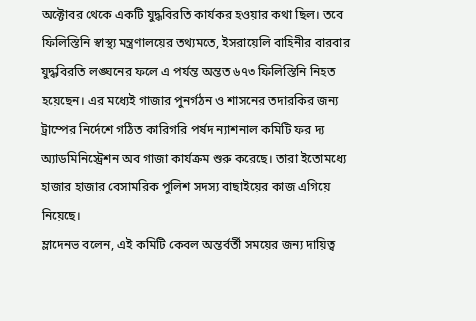অক্টোবর থেকে একটি যুদ্ধবিরতি কার্যকর হওয়ার কথা ছিল। তবে ফিলিস্তিনি স্বাস্থ্য মন্ত্রণালয়ের তথ্যমতে, ইসরায়েলি বাহিনীর বারবার যুদ্ধবিরতি লঙ্ঘনের ফলে এ পর্যন্ত অন্তত ৬৭৩ ফিলিস্তিনি নিহত হয়েছেন। এর মধ্যেই গাজার পুনর্গঠন ও শাসনের তদারকির জন্য ট্রাম্পের নির্দেশে গঠিত কারিগরি পর্ষদ ন্যাশনাল কমিটি ফর দ্য অ্যাডমিনিস্ট্রেশন অব গাজা কার্যক্রম শুরু করেছে। তারা ইতোমধ্যে হাজার হাজার বেসামরিক পুলিশ সদস্য বাছাইয়ের কাজ এগিয়ে নিয়েছে।
ম্লাদেনভ বলেন, এই কমিটি কেবল অন্তর্বর্তী সময়ের জন্য দায়িত্ব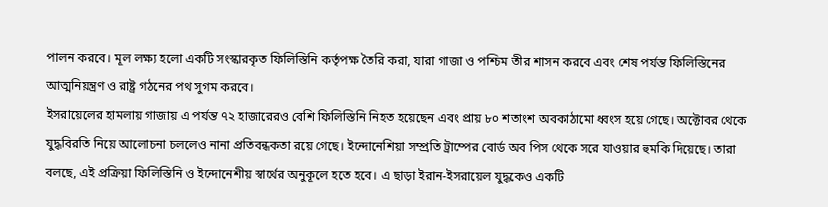পালন করবে। মূল লক্ষ্য হলো একটি সংস্কারকৃত ফিলিস্তিনি কর্তৃপক্ষ তৈরি করা, যারা গাজা ও পশ্চিম তীর শাসন করবে এবং শেষ পর্যন্ত ফিলিস্তিনের আত্মনিয়ন্ত্রণ ও রাষ্ট্র গঠনের পথ সুগম করবে।
ইসরায়েলের হামলায় গাজায় এ পর্যন্ত ৭২ হাজারেরও বেশি ফিলিস্তিনি নিহত হয়েছেন এবং প্রায় ৮০ শতাংশ অবকাঠামো ধ্বংস হয়ে গেছে। অক্টোবর থেকে যুদ্ধবিরতি নিয়ে আলোচনা চললেও নানা প্রতিবন্ধকতা রয়ে গেছে। ইন্দোনেশিয়া সম্প্রতি ট্রাম্পের বোর্ড অব পিস থেকে সরে যাওয়ার হুমকি দিয়েছে। তারা বলছে, এই প্রক্রিয়া ফিলিস্তিনি ও ইন্দোনেশীয় স্বার্থের অনুকূলে হতে হবে। এ ছাড়া ইরান-ইসরায়েল যুদ্ধকেও একটি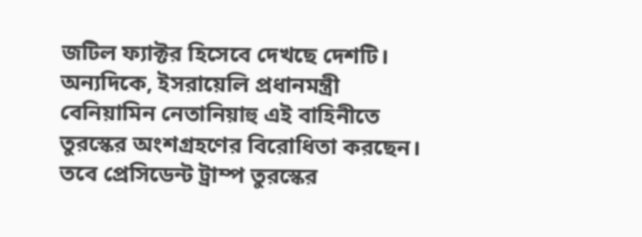জটিল ফ্যাক্টর হিসেবে দেখছে দেশটি।
অন্যদিকে, ইসরায়েলি প্রধানমন্ত্রী বেনিয়ামিন নেতানিয়াহু এই বাহিনীতে তুরস্কের অংশগ্রহণের বিরোধিতা করছেন। তবে প্রেসিডেন্ট ট্রাম্প তুরস্কের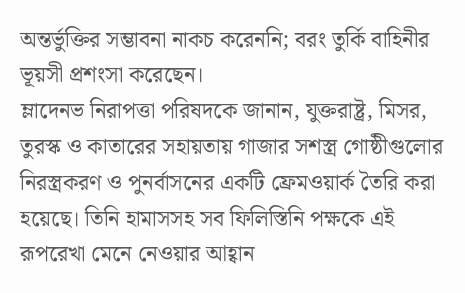অন্তর্ভুক্তির সম্ভাবনা নাকচ করেননি; বরং তুর্কি বাহিনীর ভূয়সী প্রশংসা করেছেন।
ম্লাদেনভ নিরাপত্তা পরিষদকে জানান, যুক্তরাষ্ট্র, মিসর, তুরস্ক ও কাতারের সহায়তায় গাজার সশস্ত্র গোষ্ঠীগুলোর নিরস্ত্রকরণ ও পুনর্বাসনের একটি ফ্রেমওয়ার্ক তৈরি করা হয়েছে। তিনি হামাসসহ সব ফিলিস্তিনি পক্ষকে এই রূপরেখা মেনে নেওয়ার আহ্বান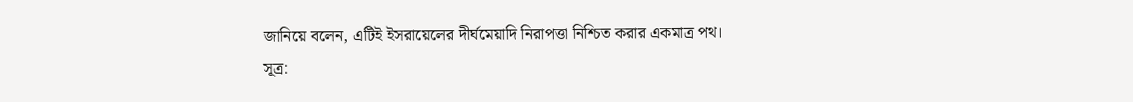জানিয়ে বলেন, এটিই ইসরায়েলের দীর্ঘমেয়াদি নিরাপত্তা নিশ্চিত করার একমাত্র পথ।
সূত্র: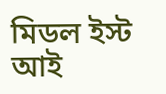মিডল ইস্ট আই